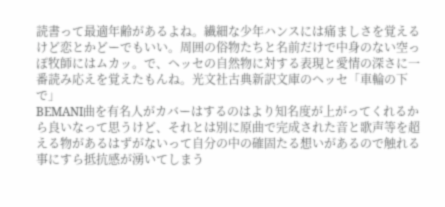読書って最適年齢があるよね。繊細な少年ハンスには痛ましさを覚えるけど恋とかどーでもいい。周囲の俗物たちと名前だけで中身のない空っぽ牧師にはムカッ。で、ヘッセの自然物に対する表現と愛情の深さに一番読み応えを覚えたもんね。光文社古典新訳文庫のヘッセ「車輪の下で」
BEMANI曲を有名人がカバーはするのはより知名度が上がってくれるから良いなって思うけど、それとは別に原曲で完成された音と歌声等を超える物があるはずがないって自分の中の確固たる想いがあるので触れる事にすら抵抗感が湧いてしまう